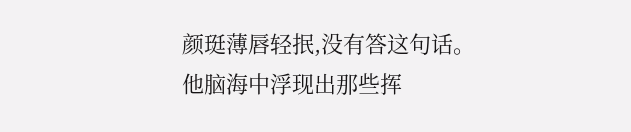颜珽薄唇轻抿,没有答这句话。
他脑海中浮现出那些挥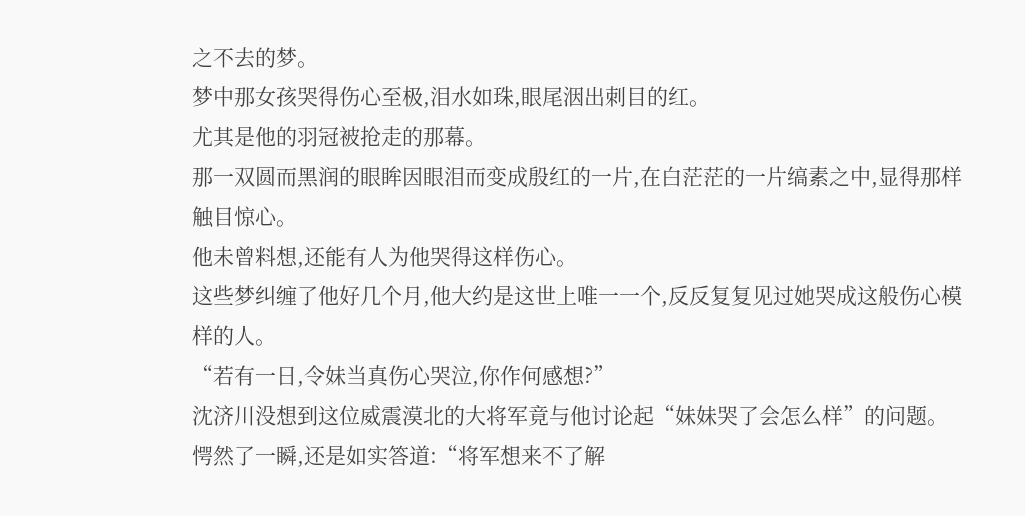之不去的梦。
梦中那女孩哭得伤心至极,泪水如珠,眼尾洇出刺目的红。
尤其是他的羽冠被抢走的那幕。
那一双圆而黑润的眼眸因眼泪而变成殷红的一片,在白茫茫的一片缟素之中,显得那样触目惊心。
他未曾料想,还能有人为他哭得这样伤心。
这些梦纠缠了他好几个月,他大约是这世上唯一一个,反反复复见过她哭成这般伤心模样的人。
“若有一日,令妹当真伤心哭泣,你作何感想?”
沈济川没想到这位威震漠北的大将军竟与他讨论起“妹妹哭了会怎么样”的问题。
愕然了一瞬,还是如实答道:“将军想来不了解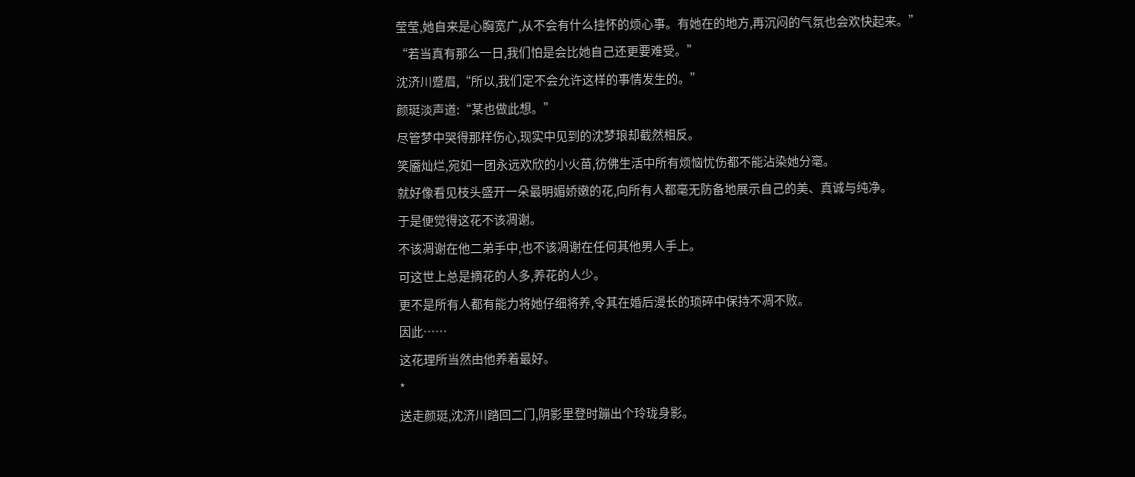莹莹,她自来是心胸宽广,从不会有什么挂怀的烦心事。有她在的地方,再沉闷的气氛也会欢快起来。”
“若当真有那么一日,我们怕是会比她自己还更要难受。”
沈济川蹙眉,“所以,我们定不会允许这样的事情发生的。”
颜珽淡声道:“某也做此想。”
尽管梦中哭得那样伤心,现实中见到的沈梦琅却截然相反。
笑靥灿烂,宛如一团永远欢欣的小火苗,彷佛生活中所有烦恼忧伤都不能沾染她分毫。
就好像看见枝头盛开一朵最明媚娇嫩的花,向所有人都毫无防备地展示自己的美、真诚与纯净。
于是便觉得这花不该凋谢。
不该凋谢在他二弟手中,也不该凋谢在任何其他男人手上。
可这世上总是摘花的人多,养花的人少。
更不是所有人都有能力将她仔细将养,令其在婚后漫长的琐碎中保持不凋不败。
因此……
这花理所当然由他养着最好。
*
送走颜珽,沈济川踏回二门,阴影里登时蹦出个玲珑身影。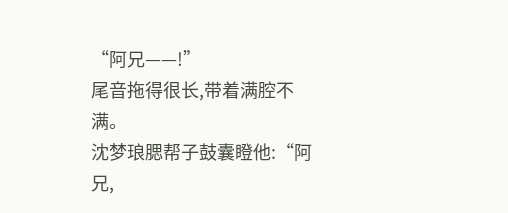“阿兄——!”
尾音拖得很长,带着满腔不满。
沈梦琅腮帮子鼓囊瞪他:“阿兄,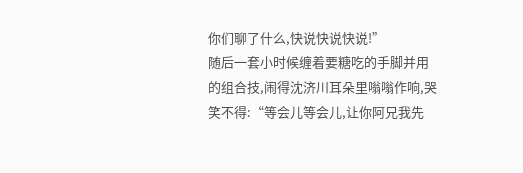你们聊了什么,快说快说快说!”
随后一套小时候缠着要糖吃的手脚并用的组合技,闹得沈济川耳朵里嗡嗡作响,哭笑不得:“等会儿等会儿,让你阿兄我先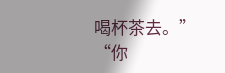喝杯茶去。”
“你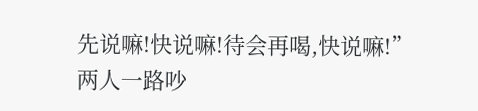先说嘛!快说嘛!待会再喝,快说嘛!”
两人一路吵